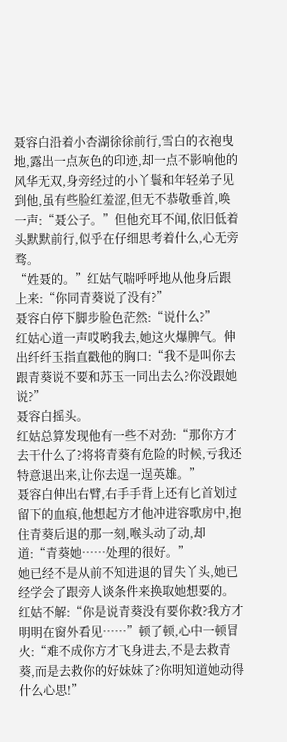聂容白沿着小杏湖徐徐前行,雪白的衣袍曳地,露出一点灰色的印迹,却一点不影响他的风华无双,身旁经过的小丫鬟和年轻弟子见到他,虽有些脸红羞涩,但无不恭敬垂首,唤一声:“聂公子。”但他充耳不闻,依旧低着头默默前行,似乎在仔细思考着什么,心无旁骛。
“姓聂的。”红姑气喘呼呼地从他身后跟上来:“你同青葵说了没有?”
聂容白停下脚步脸色茫然:“说什么?”
红姑心道一声哎哟我去,她这火爆脾气。伸出纤纤玉指直戳他的胸口:“我不是叫你去跟青葵说不要和苏玉一同出去么?你没跟她说?”
聂容白摇头。
红姑总算发现他有一些不对劲:“那你方才去干什么了?将将青葵有危险的时候,亏我还特意退出来,让你去逞一逞英雄。”
聂容白伸出右臂,右手手背上还有匕首划过留下的血痕,他想起方才他冲进容歌房中,抱住青葵后退的那一刻,喉头动了动,却道:“青葵她……处理的很好。”
她已经不是从前不知进退的冒失丫头,她已经学会了跟旁人谈条件来换取她想要的。
红姑不解:“你是说青葵没有要你救?我方才明明在窗外看见……”顿了顿,心中一顿冒火:“难不成你方才飞身进去,不是去救青葵,而是去救你的好妹妹了?你明知道她动得什么心思!”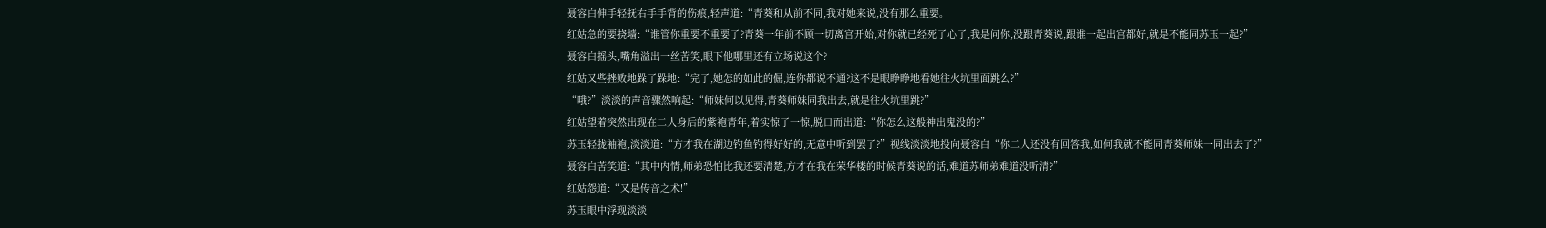聂容白伸手轻抚右手手背的伤痕,轻声道:“青葵和从前不同,我对她来说,没有那么重要。
红姑急的要挠墙:“谁管你重要不重要了?青葵一年前不顾一切离宫开始,对你就已经死了心了,我是问你,没跟青葵说,跟谁一起出宫都好,就是不能同苏玉一起?”
聂容白摇头,嘴角溢出一丝苦笑,眼下他哪里还有立场说这个?
红姑又些挫败地跺了跺地:“完了,她怎的如此的倔,连你都说不通?这不是眼睁睁地看她往火坑里面跳么?”
“哦?”淡淡的声音骤然响起:“师妹何以见得,青葵师妹同我出去,就是往火坑里跳?”
红姑望着突然出现在二人身后的紫袍青年,着实惊了一惊,脱口而出道:“你怎么这般神出鬼没的?”
苏玉轻拢袖袍,淡淡道:“方才我在湖边钓鱼钓得好好的,无意中听到罢了?”视线淡淡地投向聂容白“你二人还没有回答我,如何我就不能同青葵师妹一同出去了?”
聂容白苦笑道:“其中内情,师弟恐怕比我还要清楚,方才在我在荣华楼的时候青葵说的话,难道苏师弟难道没听清?”
红姑怨道:“又是传音之术!”
苏玉眼中浮现淡淡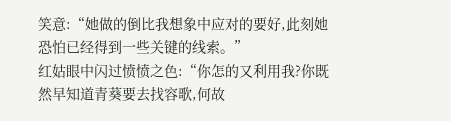笑意:“她做的倒比我想象中应对的要好,此刻她恐怕已经得到一些关键的线索。”
红姑眼中闪过愤愤之色:“你怎的又利用我?你既然早知道青葵要去找容歌,何故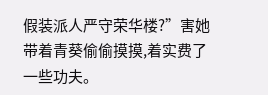假装派人严守荣华楼?”害她带着青葵偷偷摸摸,着实费了一些功夫。